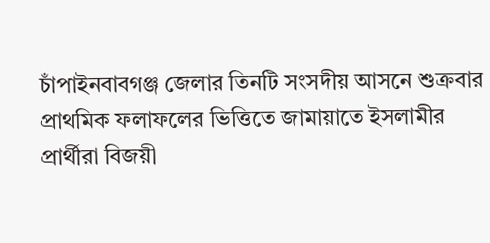চাঁপাইনবাবগঞ্জ জেলার তিনটি সংসদীয় আসনে শুক্রবার প্রাথমিক ফলাফলের ভিত্তিতে জামায়াতে ইসলামীর প্রার্থীরা বিজয়ী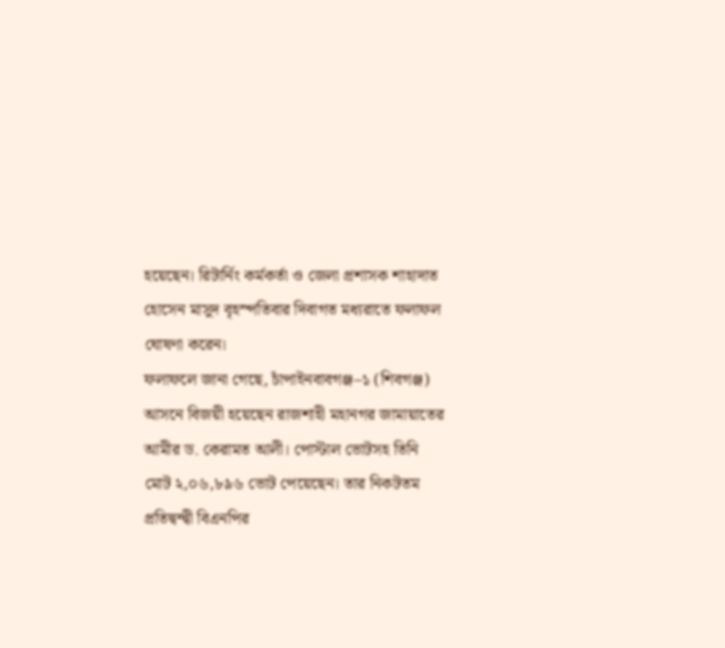হয়েছেন। রিটার্নিং কর্মকর্তা ও জেলা প্রশাসক শাহাদাত হোসেন মাসুদ বৃহস্পতিবার দিবাগত মধ্যরাতে ফলাফল ঘোষণা করেন।
ফলাফলে জানা গেছে, চাঁপাইনবাবগঞ্জ–১ (শিবগঞ্জ) আসনে বিজয়ী হয়েছেন রাজশাহী মহানগর জামায়াতের আমীর ড. কেরামত আলী। পোস্টাল ভোটসহ তিনি মোট ২,০৬,৮৯৬ ভোট পেয়েছেন। তার নিকটতম প্রতিদ্বন্দ্বী বিএনপির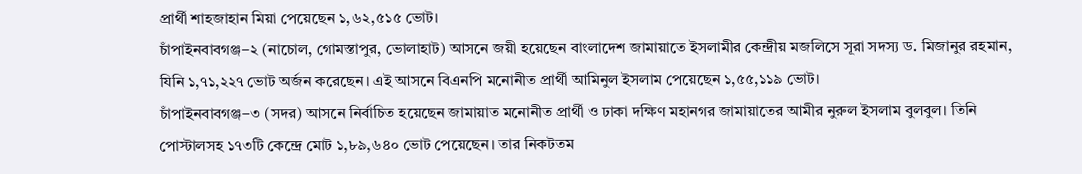প্রার্থী শাহজাহান মিয়া পেয়েছেন ১,৬২,৫১৫ ভোট।
চাঁপাইনবাবগঞ্জ–২ (নাচোল, গোমস্তাপুর, ভোলাহাট) আসনে জয়ী হয়েছেন বাংলাদেশ জামায়াতে ইসলামীর কেন্দ্রীয় মজলিসে সূরা সদস্য ড. মিজানুর রহমান, যিনি ১,৭১,২২৭ ভোট অর্জন করেছেন। এই আসনে বিএনপি মনোনীত প্রার্থী আমিনুল ইসলাম পেয়েছেন ১,৫৫,১১৯ ভোট।
চাঁপাইনবাবগঞ্জ–৩ (সদর) আসনে নির্বাচিত হয়েছেন জামায়াত মনোনীত প্রার্থী ও ঢাকা দক্ষিণ মহানগর জামায়াতের আমীর নুরুল ইসলাম বুলবুল। তিনি পোস্টালসহ ১৭৩টি কেন্দ্রে মোট ১,৮৯,৬৪০ ভোট পেয়েছেন। তার নিকটতম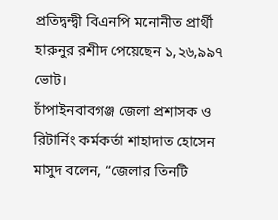প্রতিদ্বন্দ্বী বিএনপি মনোনীত প্রার্থী হারুনুর রশীদ পেয়েছেন ১,২৬,৯৯৭ ভোট।
চাঁপাইনবাবগঞ্জ জেলা প্রশাসক ও রিটার্নিং কর্মকর্তা শাহাদাত হোসেন মাসুদ বলেন, “জেলার তিনটি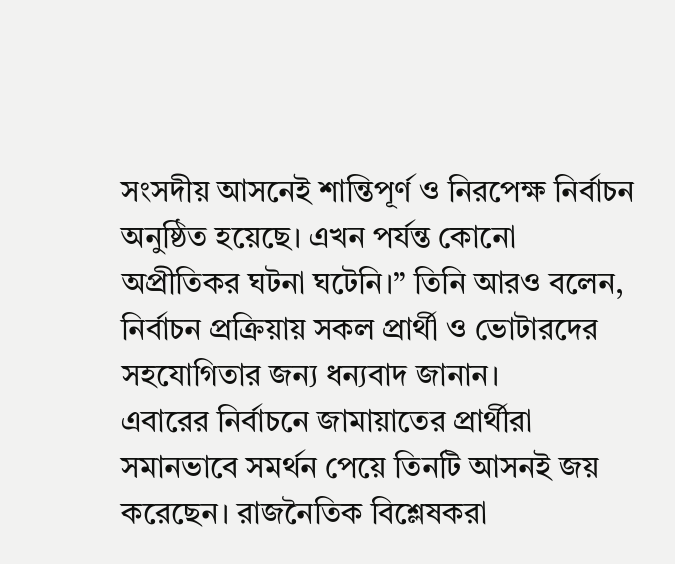সংসদীয় আসনেই শান্তিপূর্ণ ও নিরপেক্ষ নির্বাচন অনুষ্ঠিত হয়েছে। এখন পর্যন্ত কোনো অপ্রীতিকর ঘটনা ঘটেনি।” তিনি আরও বলেন, নির্বাচন প্রক্রিয়ায় সকল প্রার্থী ও ভোটারদের সহযোগিতার জন্য ধন্যবাদ জানান।
এবারের নির্বাচনে জামায়াতের প্রার্থীরা সমানভাবে সমর্থন পেয়ে তিনটি আসনই জয় করেছেন। রাজনৈতিক বিশ্লেষকরা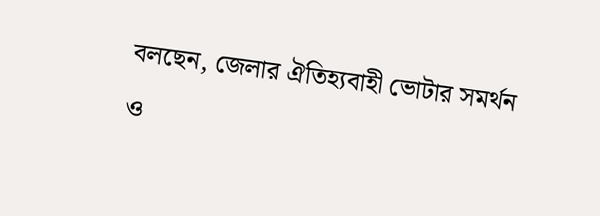বলছেন, জেলার ঐতিহ্যবাহী ভোটার সমর্থন ও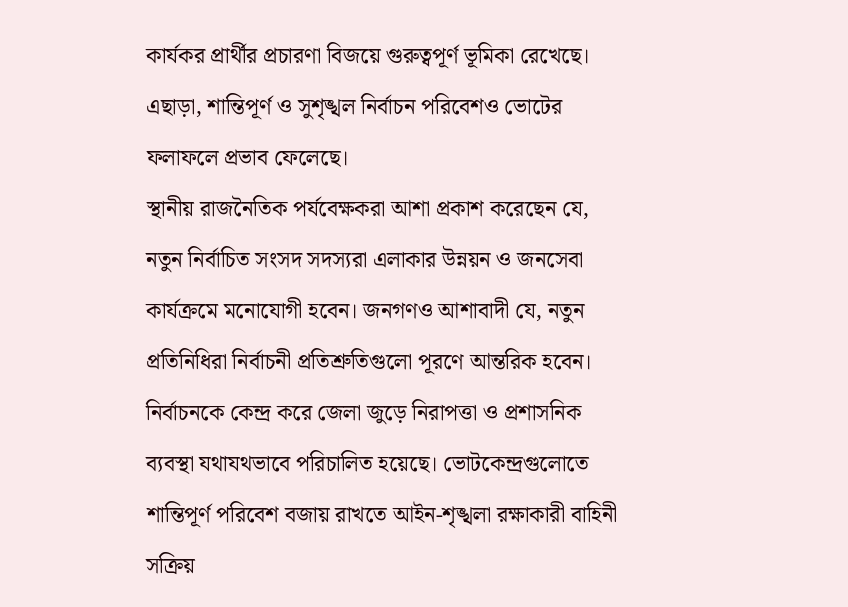কার্যকর প্রার্থীর প্রচারণা বিজয়ে গুরুত্বপূর্ণ ভূমিকা রেখেছে। এছাড়া, শান্তিপূর্ণ ও সুশৃঙ্খল নির্বাচন পরিবেশও ভোটের ফলাফলে প্রভাব ফেলেছে।
স্থানীয় রাজনৈতিক পর্যবেক্ষকরা আশা প্রকাশ করেছেন যে, নতুন নির্বাচিত সংসদ সদস্যরা এলাকার উন্নয়ন ও জনসেবা কার্যক্রমে মনোযোগী হবেন। জনগণও আশাবাদী যে, নতুন প্রতিনিধিরা নির্বাচনী প্রতিশ্রুতিগুলো পূরণে আন্তরিক হবেন।
নির্বাচনকে কেন্দ্র করে জেলা জুড়ে নিরাপত্তা ও প্রশাসনিক ব্যবস্থা যথাযথভাবে পরিচালিত হয়েছে। ভোটকেন্দ্রগুলোতে শান্তিপূর্ণ পরিবেশ বজায় রাখতে আইন-শৃঙ্খলা রক্ষাকারী বাহিনী সক্রিয়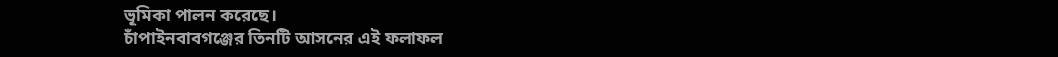ভূমিকা পালন করেছে।
চাঁপাইনবাবগঞ্জের তিনটি আসনের এই ফলাফল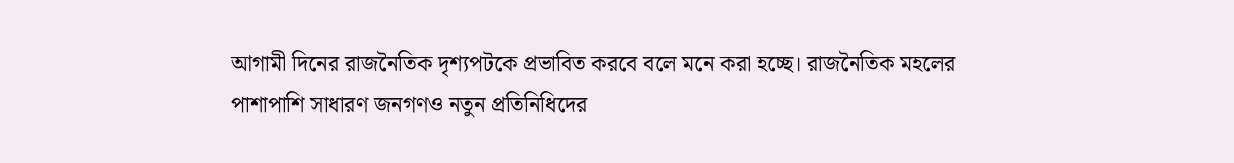আগামী দিনের রাজনৈতিক দৃশ্যপটকে প্রভাবিত করবে বলে মনে করা হচ্ছে। রাজনৈতিক মহলের পাশাপাশি সাধারণ জনগণও নতুন প্রতিনিধিদের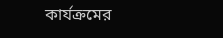কার্যক্রমের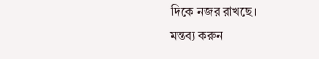দিকে নজর রাখছে।
মন্তব্য করুন